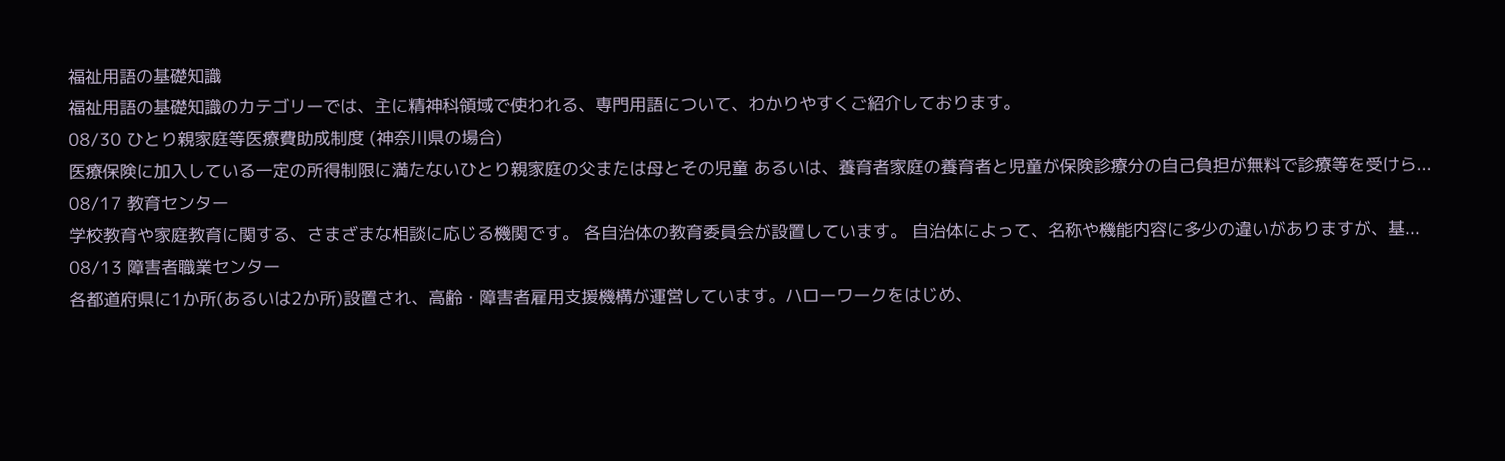福祉用語の基礎知識
福祉用語の基礎知識のカテゴリーでは、主に精神科領域で使われる、専門用語について、わかりやすくご紹介しております。
08/30 ひとり親家庭等医療費助成制度 (神奈川県の場合)
医療保険に加入している一定の所得制限に満たないひとり親家庭の父または母とその児童 あるいは、養育者家庭の養育者と児童が保険診療分の自己負担が無料で診療等を受けら...
08/17 教育センター
学校教育や家庭教育に関する、さまざまな相談に応じる機関です。 各自治体の教育委員会が設置しています。 自治体によって、名称や機能内容に多少の違いがありますが、基...
08/13 障害者職業センター
各都道府県に1か所(あるいは2か所)設置され、高齢・障害者雇用支援機構が運営しています。ハローワークをはじめ、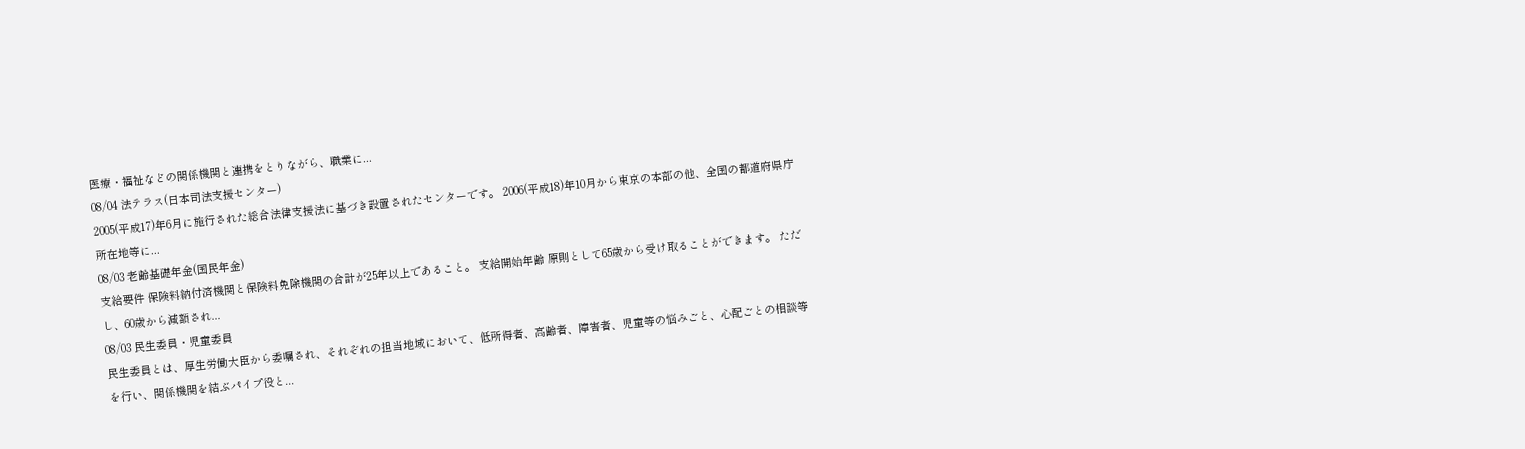医療・福祉などの関係機関と連携をとりながら、職業に...
08/04 法テラス(日本司法支援センター)
2005(平成17)年6月に施行された総合法律支援法に基づき設置されたセンターです。 2006(平成18)年10月から東京の本部の他、全国の都道府県庁所在地等に...
08/03 老齢基礎年金(国民年金)
支給要件 保険料納付済機関と保険料免除機関の合計が25年以上であること。 支給開始年齢 原則として65歳から受け取ることができます。 ただし、60歳から減額され...
08/03 民生委員・児童委員
民生委員とは、厚生労働大臣から委嘱され、それぞれの担当地域において、低所得者、高齢者、障害者、児童等の悩みごと、心配ごとの相談等を行い、関係機関を結ぶパイプ役と...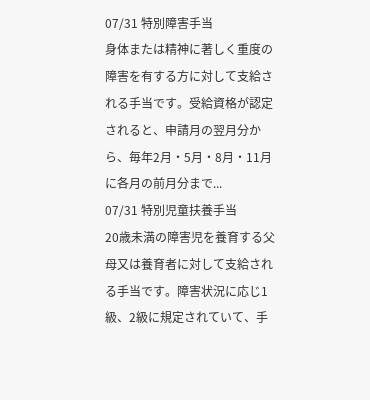07/31 特別障害手当
身体または精神に著しく重度の障害を有する方に対して支給される手当です。受給資格が認定されると、申請月の翌月分から、毎年2月・5月・8月・11月に各月の前月分まで...
07/31 特別児童扶養手当
20歳未満の障害児を養育する父母又は養育者に対して支給される手当です。障害状況に応じ1級、2級に規定されていて、手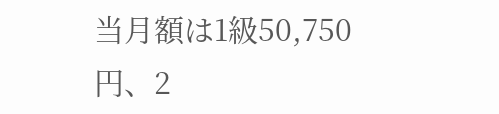当月額は1級50,750円、2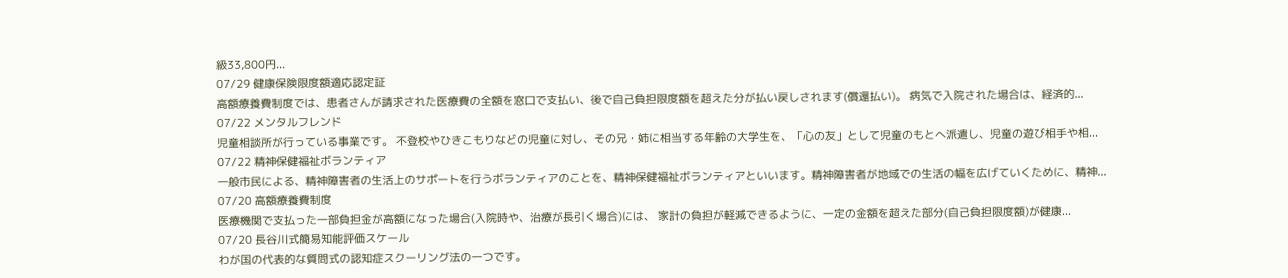級33,800円...
07/29 健康保険限度額適応認定証
高額療養費制度では、患者さんが請求された医療費の全額を窓口で支払い、後で自己負担限度額を超えた分が払い戻しされます(償還払い)。 病気で入院された場合は、経済的...
07/22 メンタルフレンド
児童相談所が行っている事業です。 不登校やひきこもりなどの児童に対し、その兄・姉に相当する年齢の大学生を、「心の友」として児童のもとへ派遣し、児童の遊び相手や相...
07/22 精神保健福祉ボランティア
一般市民による、精神障害者の生活上のサポートを行うボランティアのことを、精神保健福祉ボランティアといいます。精神障害者が地域での生活の幅を広げていくために、精神...
07/20 高額療養費制度
医療機関で支払った一部負担金が高額になった場合(入院時や、治療が長引く場合)には、 家計の負担が軽減できるように、一定の金額を超えた部分(自己負担限度額)が健康...
07/20 長谷川式簡易知能評価スケール
わが国の代表的な質問式の認知症スクーリング法の一つです。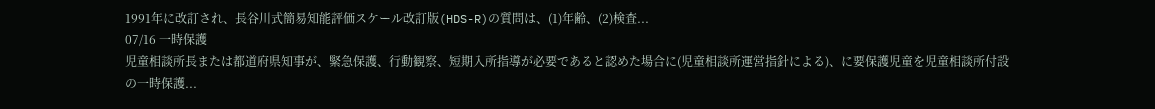1991年に改訂され、長谷川式簡易知能評価スケール改訂版(HDS-R)の質問は、(1)年齢、(2)検査...
07/16 一時保護
児童相談所長または都道府県知事が、緊急保護、行動観察、短期入所指導が必要であると認めた場合に(児童相談所運営指針による)、に要保護児童を児童相談所付設の一時保護...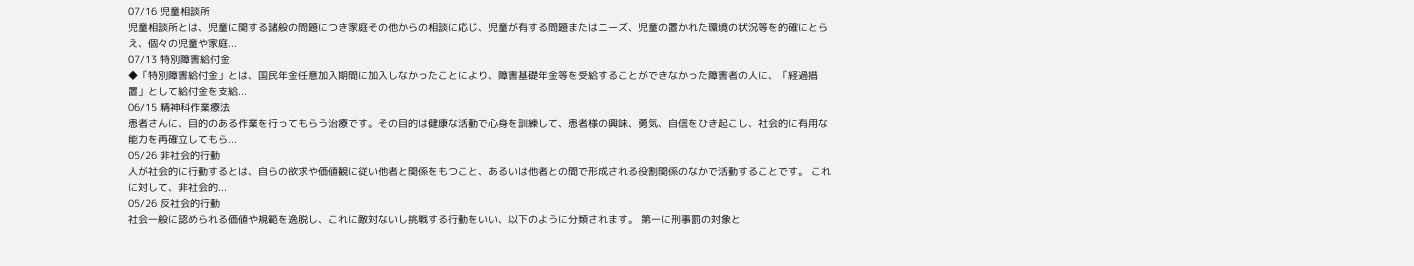07/16 児童相談所
児童相談所とは、児童に関する諸般の問題につき家庭その他からの相談に応じ、児童が有する問題またはニーズ、児童の置かれた環境の状況等を的確にとらえ、個々の児童や家庭...
07/13 特別障害給付金
◆「特別障害給付金」とは、国民年金任意加入期間に加入しなかったことにより、障害基礎年金等を受給することができなかった障害者の人に、「経過措置」として給付金を支給...
06/15 精神科作業療法
患者さんに、目的のある作業を行ってもらう治療です。その目的は健康な活動で心身を訓練して、患者様の興味、勇気、自信をひき起こし、社会的に有用な能力を再確立してもら...
05/26 非社会的行動
人が社会的に行動するとは、自らの欲求や価値観に従い他者と関係をもつこと、あるいは他者との間で形成される役割関係のなかで活動することです。 これに対して、非社会的...
05/26 反社会的行動
社会一般に認められる価値や規範を逸脱し、これに敵対ないし挑戦する行動をいい、以下のように分類されます。 第一に刑事罰の対象と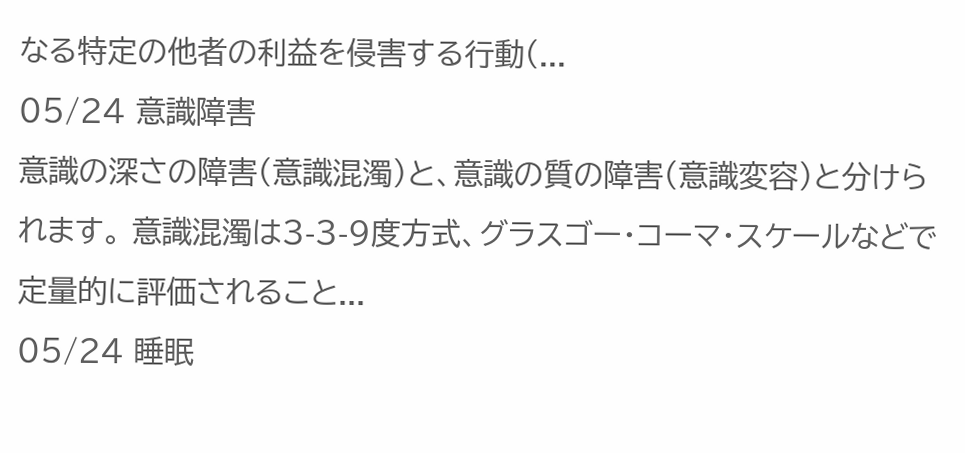なる特定の他者の利益を侵害する行動(...
05/24 意識障害
意識の深さの障害(意識混濁)と、意識の質の障害(意識変容)と分けられます。 意識混濁は3-3-9度方式、グラスゴー・コーマ・スケールなどで定量的に評価されること...
05/24 睡眠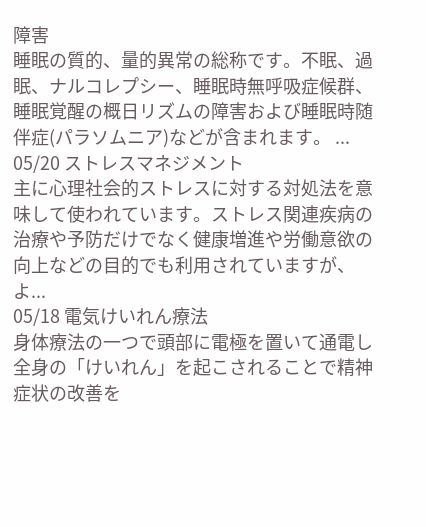障害
睡眠の質的、量的異常の総称です。不眠、過眠、ナルコレプシー、睡眠時無呼吸症候群、睡眠覚醒の概日リズムの障害および睡眠時随伴症(パラソムニア)などが含まれます。 ...
05/20 ストレスマネジメント
主に心理社会的ストレスに対する対処法を意味して使われています。ストレス関連疾病の治療や予防だけでなく健康増進や労働意欲の向上などの目的でも利用されていますが、よ...
05/18 電気けいれん療法
身体療法の一つで頭部に電極を置いて通電し全身の「けいれん」を起こされることで精神症状の改善を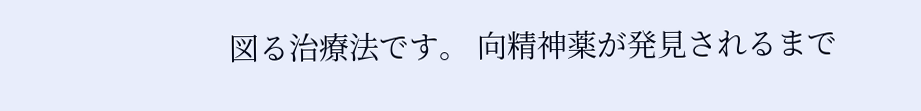図る治療法です。 向精神薬が発見されるまで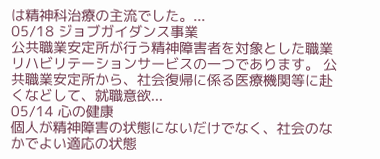は精神科治療の主流でした。...
05/18 ジョブガイダンス事業
公共職業安定所が行う精神障害者を対象とした職業リハビリテーションサービスの一つであります。 公共職業安定所から、社会復帰に係る医療機関等に赴くなどして、就職意欲...
05/14 心の健康
個人が精神障害の状態にないだけでなく、社会のなかでよい適応の状態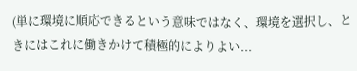(単に環境に順応できるという意味ではなく、環境を選択し、ときにはこれに働きかけて積極的によりよい...